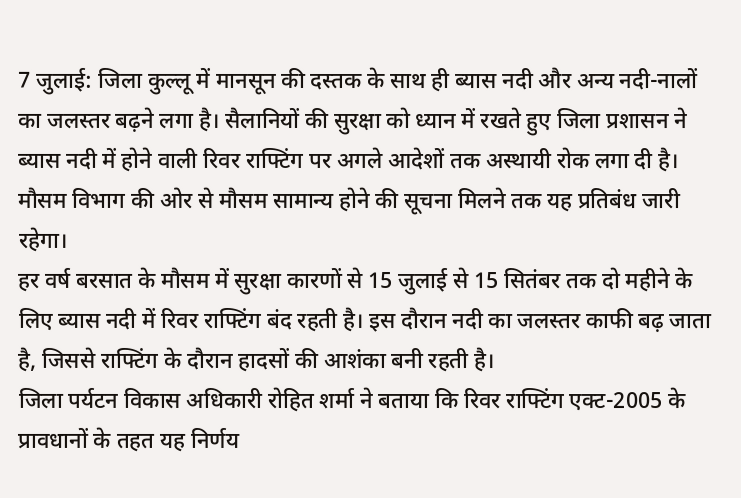7 जुलाई: जिला कुल्लू में मानसून की दस्तक के साथ ही ब्यास नदी और अन्य नदी-नालों का जलस्तर बढ़ने लगा है। सैलानियों की सुरक्षा को ध्यान में रखते हुए जिला प्रशासन ने ब्यास नदी में होने वाली रिवर राफ्टिंग पर अगले आदेशों तक अस्थायी रोक लगा दी है। मौसम विभाग की ओर से मौसम सामान्य होने की सूचना मिलने तक यह प्रतिबंध जारी रहेगा।
हर वर्ष बरसात के मौसम में सुरक्षा कारणों से 15 जुलाई से 15 सितंबर तक दो महीने के लिए ब्यास नदी में रिवर राफ्टिंग बंद रहती है। इस दौरान नदी का जलस्तर काफी बढ़ जाता है, जिससे राफ्टिंग के दौरान हादसों की आशंका बनी रहती है।
जिला पर्यटन विकास अधिकारी रोहित शर्मा ने बताया कि रिवर राफ्टिंग एक्ट-2005 के प्रावधानों के तहत यह निर्णय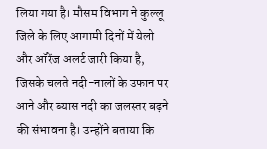लिया गया है। मौसम विभाग ने कुल्लू जिले के लिए आगामी दिनों में येलो और ऑरेंज अलर्ट जारी किया है, जिसके चलते नदी-नालों के उफान पर आने और ब्यास नदी का जलस्तर बढ़ने की संभावना है। उन्होंने बताया कि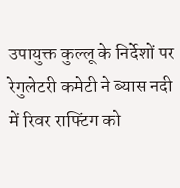उपायुक्त कुल्लू के निर्देशों पर रेगुलेटरी कमेटी ने ब्यास नदी में रिवर राफ्टिंग को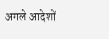अगले आदेशों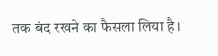तक बंद रखने का फैसला लिया है।